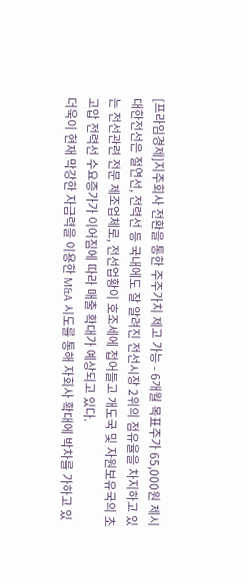[프라임경제]지주회사 전환을 통한 주주가치 제고 가능 - 6개월 목표주가 65,000원 제시
대한전선은 절연선, 전력선 등 국내에도 잘 알려진 전선시장 2위의 점유율을 차지하고 있는 전선관련 전문 제조업체로, 전선업황이 호조세에 접어들고 개도국 및 자원보유국의 초고압 전력선 수요증가가 이어짐에 따라 매출 확대가 예상되고 있다.
더욱이 현재 막강한 자금력을 이용한 M&A 시도를 통해 자회사 확대에 박차를 가하고 있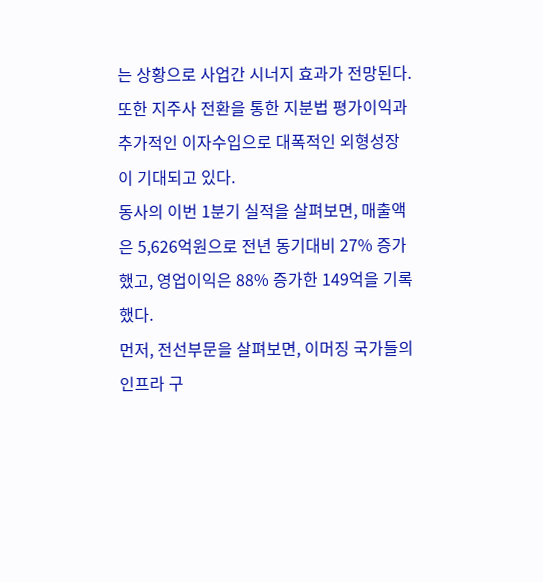는 상황으로 사업간 시너지 효과가 전망된다. 또한 지주사 전환을 통한 지분법 평가이익과 추가적인 이자수입으로 대폭적인 외형성장이 기대되고 있다.
동사의 이번 1분기 실적을 살펴보면, 매출액은 5,626억원으로 전년 동기대비 27% 증가했고, 영업이익은 88% 증가한 149억을 기록했다.
먼저, 전선부문을 살펴보면, 이머징 국가들의 인프라 구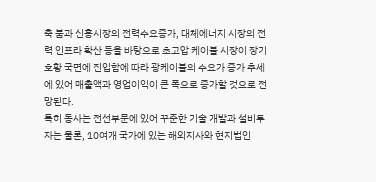축 붐과 신흥시장의 전력수요증가, 대체에너지 시장의 전력 인프라 확산 등을 바탕으로 초고압 케이블 시장이 장기호황 국면에 진입함에 따라 광케이블의 수요가 증가 추세에 있어 매출액과 영업이익이 큰 폭으로 증가할 것으로 전망된다.
특히 동사는 전선부문에 있어 꾸준한 기술 개발과 설비투자는 물론, 10여개 국가에 있는 해외지사와 현지법인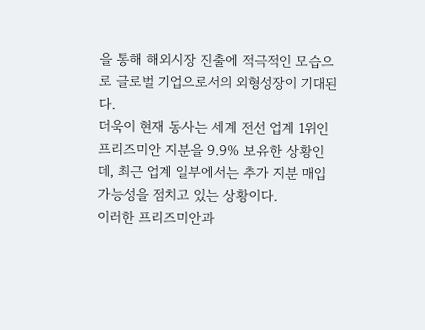을 통해 해외시장 진출에 적극적인 모습으로 글로벌 기업으로서의 외형성장이 기대된다.
더욱이 현재 동사는 세계 전선 업계 1위인 프리즈미안 지분을 9.9% 보유한 상황인데, 최근 업계 일부에서는 추가 지분 매입 가능성을 점치고 있는 상황이다.
이러한 프리즈미안과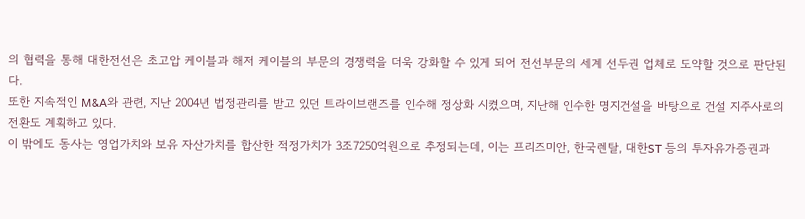의 협력을 통해 대한전선은 초고압 케이블과 해저 케이블의 부문의 경쟁력을 더욱 강화할 수 있게 되어 전선부문의 세계 선두권 업체로 도약할 것으로 판단된다.
또한 지속적인 M&A와 관련, 지난 2004년 법정관리를 받고 있던 트라이브랜즈를 인수해 정상화 시켰으며, 지난해 인수한 명지건설을 바탕으로 건설 지주사로의 전환도 계획하고 있다.
이 밖에도 동사는 영업가치와 보유 자산가치를 합산한 적정가치가 3조7250억원으로 추정되는데, 이는 프리즈미안, 한국렌탈, 대한ST 등의 투자유가증권과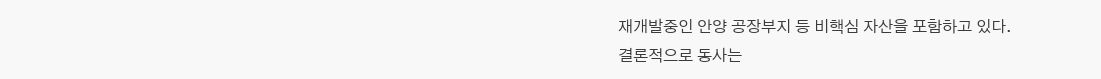재개발중인 안양 공장부지 등 비핵심 자산을 포함하고 있다.
결론적으로 동사는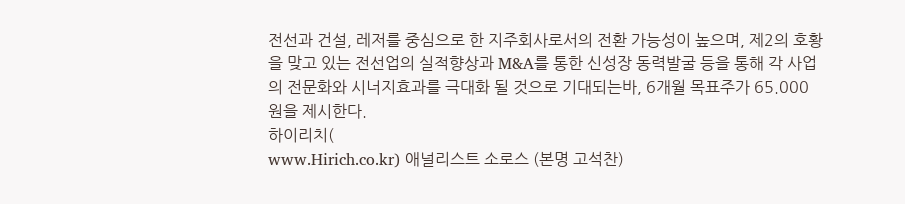전선과 건설, 레저를 중심으로 한 지주회사로서의 전환 가능성이 높으며, 제2의 호황을 맞고 있는 전선업의 실적향상과 M&A를 통한 신성장 동력발굴 등을 통해 각 사업의 전문화와 시너지효과를 극대화 될 것으로 기대되는바, 6개월 목표주가 65.000원을 제시한다.
하이리치(
www.Hirich.co.kr) 애널리스트 소로스 (본명 고석찬)